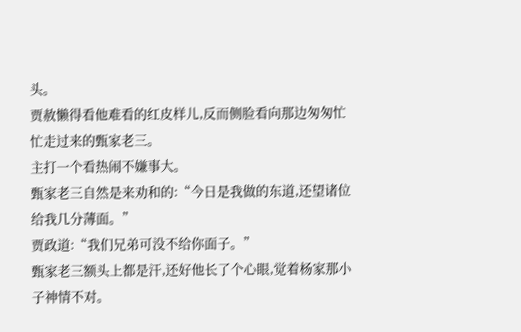头。
贾赦懒得看他难看的红皮样儿,反而侧脸看向那边匆匆忙忙走过来的甄家老三。
主打一个看热闹不嫌事大。
甄家老三自然是来劝和的:“今日是我做的东道,还望诸位给我几分薄面。”
贾政道:“我们兄弟可没不给你面子。”
甄家老三额头上都是汗,还好他长了个心眼,觉着杨家那小子神情不对。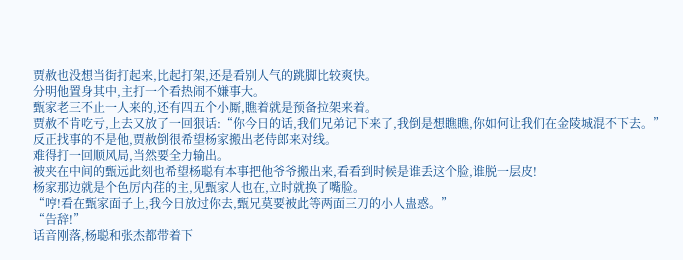贾赦也没想当街打起来,比起打架,还是看别人气的跳脚比较爽快。
分明他置身其中,主打一个看热闹不嫌事大。
甄家老三不止一人来的,还有四五个小厮,瞧着就是预备拉架来着。
贾赦不肯吃亏,上去又放了一回狠话:“你今日的话,我们兄弟记下来了,我倒是想瞧瞧,你如何让我们在金陵城混不下去。”
反正找事的不是他,贾赦倒很希望杨家搬出老侍郎来对线。
难得打一回顺风局,当然要全力输出。
被夹在中间的甄远此刻也希望杨聪有本事把他爷爷搬出来,看看到时候是谁丢这个脸,谁脱一层皮!
杨家那边就是个色厉内荏的主,见甄家人也在,立时就换了嘴脸。
“哼!看在甄家面子上,我今日放过你去,甄兄莫要被此等两面三刀的小人蛊惑。”
“告辞!”
话音刚落,杨聪和张杰都带着下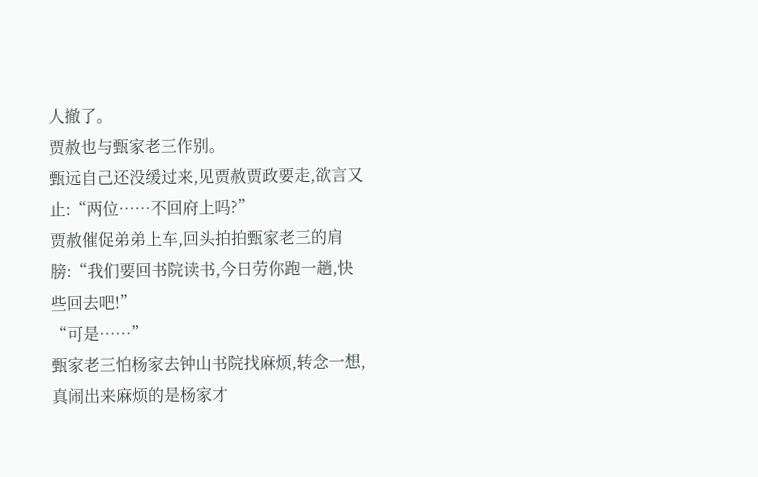人撤了。
贾赦也与甄家老三作别。
甄远自己还没缓过来,见贾赦贾政要走,欲言又止:“两位……不回府上吗?”
贾赦催促弟弟上车,回头拍拍甄家老三的肩膀:“我们要回书院读书,今日劳你跑一趟,快些回去吧!”
“可是……”
甄家老三怕杨家去钟山书院找麻烦,转念一想,真闹出来麻烦的是杨家才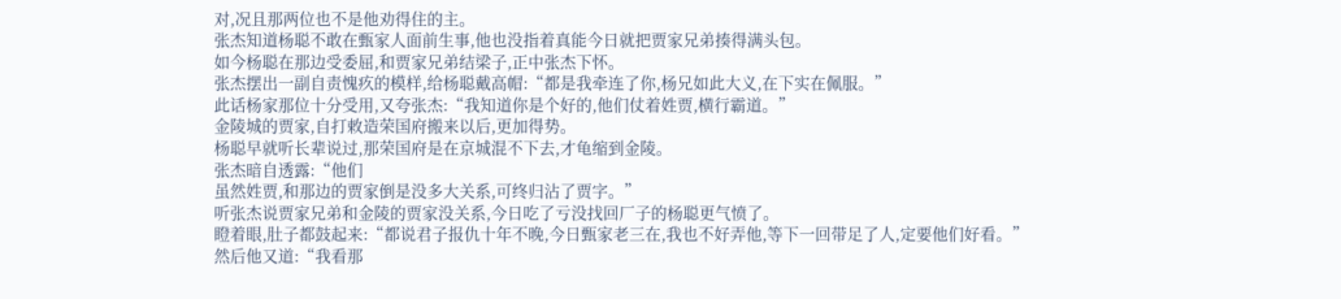对,况且那两位也不是他劝得住的主。
张杰知道杨聪不敢在甄家人面前生事,他也没指着真能今日就把贾家兄弟揍得满头包。
如今杨聪在那边受委屈,和贾家兄弟结梁子,正中张杰下怀。
张杰摆出一副自责愧疚的模样,给杨聪戴高帽:“都是我牵连了你,杨兄如此大义,在下实在佩服。”
此话杨家那位十分受用,又夸张杰:“我知道你是个好的,他们仗着姓贾,横行霸道。”
金陵城的贾家,自打敕造荣国府搬来以后,更加得势。
杨聪早就听长辈说过,那荣国府是在京城混不下去,才龟缩到金陵。
张杰暗自透露:“他们
虽然姓贾,和那边的贾家倒是没多大关系,可终归沾了贾字。”
听张杰说贾家兄弟和金陵的贾家没关系,今日吃了亏没找回厂子的杨聪更气愤了。
瞪着眼,肚子都鼓起来:“都说君子报仇十年不晚,今日甄家老三在,我也不好弄他,等下一回带足了人,定要他们好看。”
然后他又道:“我看那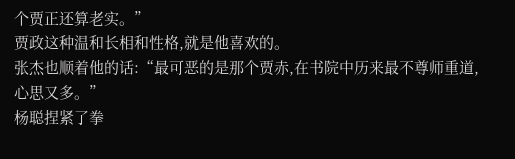个贾正还算老实。”
贾政这种温和长相和性格,就是他喜欢的。
张杰也顺着他的话:“最可恶的是那个贾赤,在书院中历来最不尊师重道,心思又多。”
杨聪捏紧了拳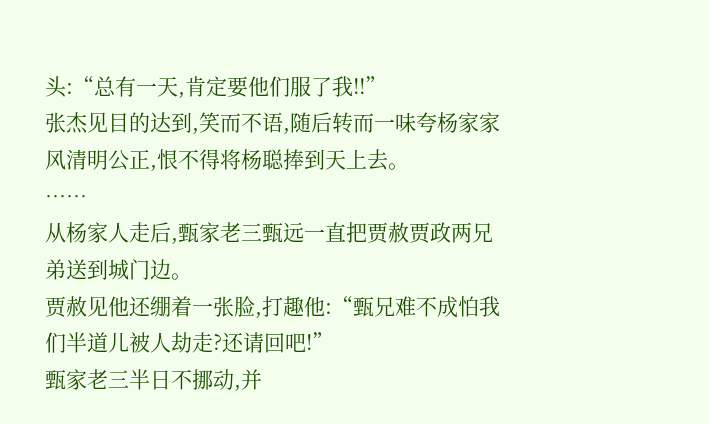头:“总有一天,肯定要他们服了我!!”
张杰见目的达到,笑而不语,随后转而一味夸杨家家风清明公正,恨不得将杨聪捧到天上去。
……
从杨家人走后,甄家老三甄远一直把贾赦贾政两兄弟送到城门边。
贾赦见他还绷着一张脸,打趣他:“甄兄难不成怕我们半道儿被人劫走?还请回吧!”
甄家老三半日不挪动,并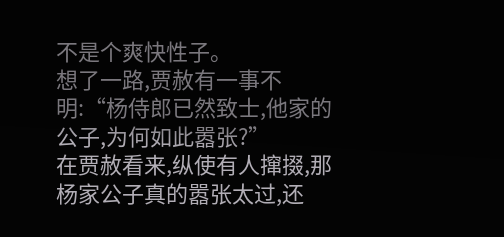不是个爽快性子。
想了一路,贾赦有一事不明:“杨侍郎已然致士,他家的公子,为何如此嚣张?”
在贾赦看来,纵使有人撺掇,那杨家公子真的嚣张太过,还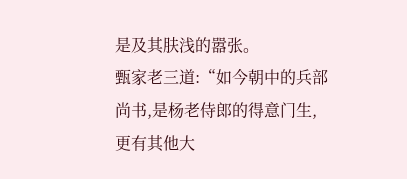是及其肤浅的嚣张。
甄家老三道:“如今朝中的兵部尚书,是杨老侍郎的得意门生,更有其他大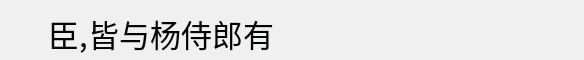臣,皆与杨侍郎有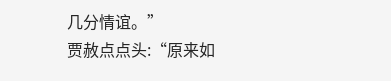几分情谊。”
贾赦点点头:“原来如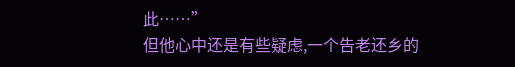此……”
但他心中还是有些疑虑,一个告老还乡的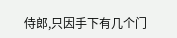侍郎,只因手下有几个门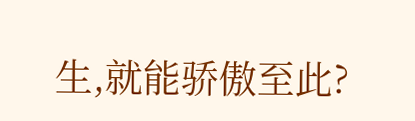生,就能骄傲至此?